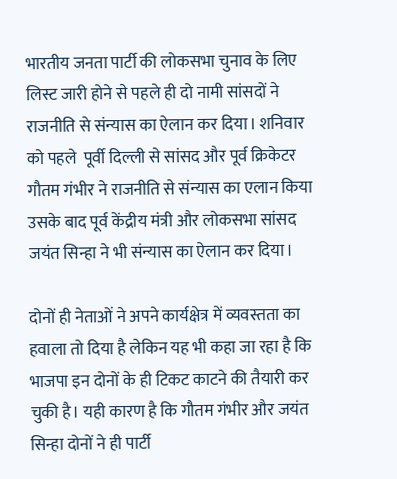भारतीय जनता पार्टी की लोकसभा चुनाव के लिए लिस्ट जारी होने से पहले ही दो नामी सांसदों ने राजनीति से संन्यास का ऐलान कर दिया। शनिवार को पहले  पूर्वी दिल्ली से सांसद और पूर्व क्रिकेटर गौतम गंभीर ने राजनीति से संन्यास का एलान किया उसके बाद पूर्व केंद्रीय मंत्री और लोकसभा सांसद जयंत सिन्हा ने भी संन्यास का ऐलान कर दिया।

दोनों ही नेताओं ने अपने कार्यक्षेत्र में व्यवस्तता का हवाला तो दिया है लेकिन यह भी कहा जा रहा है कि भाजपा इन दोनों के ही टिकट काटने की तैयारी कर चुकी है। यही कारण है कि गौतम गंभीर और जयंत सिन्हा दोनों ने ही पार्टी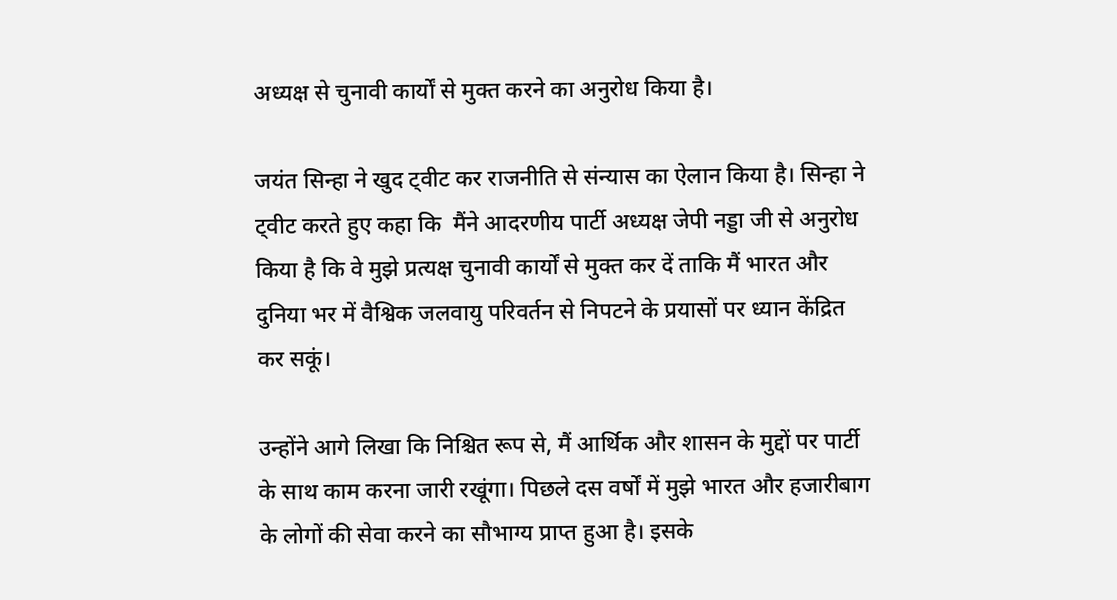अध्यक्ष से चुनावी कार्यों से मुक्त करने का अनुरोध किया है।

जयंत सिन्हा ने खुद ट्वीट कर राजनीति से संन्यास का ऐलान किया है। सिन्हा ने ट्वीट करते हुए कहा कि  मैंने आदरणीय पार्टी अध्यक्ष जेपी नड्डा जी से अनुरोध किया है कि वे मुझे प्रत्यक्ष चुनावी कार्यों से मुक्त कर दें ताकि मैं भारत और दुनिया भर में वैश्विक जलवायु परिवर्तन से निपटने के प्रयासों पर ध्यान केंद्रित कर सकूं।

उन्होंने आगे लिखा कि निश्चित रूप से, मैं आर्थिक और शासन के मुद्दों पर पार्टी के साथ काम करना जारी रखूंगा। पिछले दस वर्षों में मुझे भारत और हजारीबाग के लोगों की सेवा करने का सौभाग्य प्राप्त हुआ है। इसके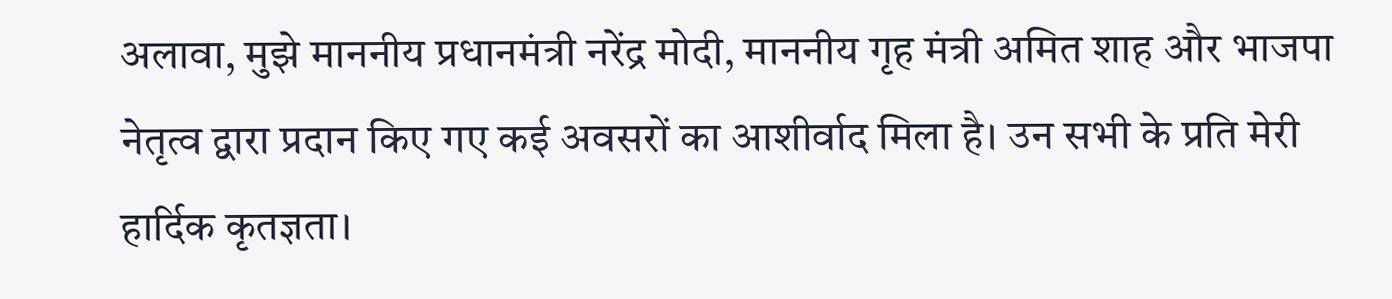अलावा, मुझे माननीय प्रधानमंत्री नरेंद्र मोदी, माननीय गृह मंत्री अमित शाह और भाजपा नेतृत्व द्वारा प्रदान किए गए कई अवसरों का आशीर्वाद मिला है। उन सभी के प्रति मेरी हार्दिक कृतज्ञता।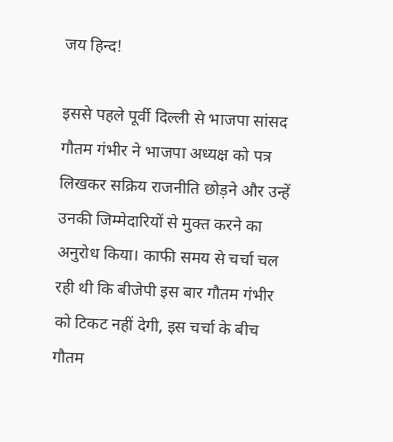जय हिन्द!

इससे पहले पूर्वी दिल्ली से भाजपा सांसद गौतम गंभीर ने भाजपा अध्यक्ष को पत्र लिखकर सक्रिय राजनीति छोड़ने और उन्हें उनकी जिम्मेदारियों से मुक्त करने का अनुरोध किया। काफी समय से चर्चा चल रही थी कि बीजेपी इस बार गौतम गंभीर को टिकट नहीं देगी, इस चर्चा के बीच गौतम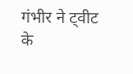गंभीर ने ट्वीट के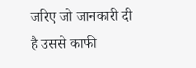जरिए जो जानकारी दी है उससे काफी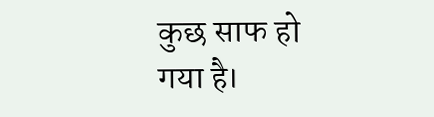कुछ साफ हो गया है।